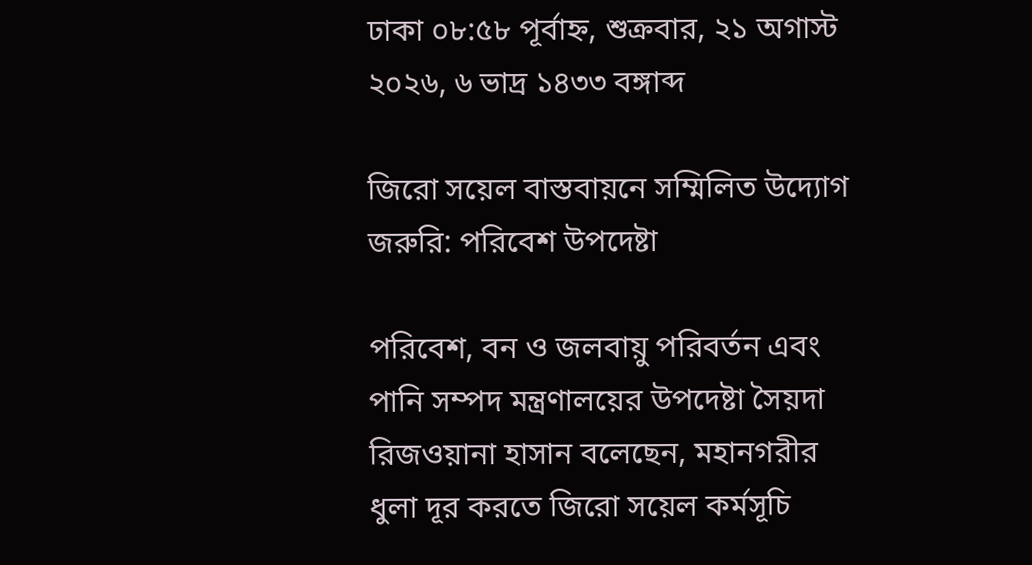ঢাকা ০৮:৫৮ পূর্বাহ্ন, শুক্রবার, ২১ অগাস্ট ২০২৬, ৬ ভাদ্র ১৪৩৩ বঙ্গাব্দ

জিরো সয়েল বাস্তবায়নে সম্মিলিত উদ্যোগ জরুরি: পরিবেশ উপদেষ্টা

পরিবেশ, বন ও জলবায়ু পরিবর্তন এবং পানি সম্পদ মন্ত্রণালয়ের উপদেষ্টা সৈয়দা রিজওয়ানা হাসান বলেছেন, মহানগরীর ধুলা দূর করতে জিরো সয়েল কর্মসূচি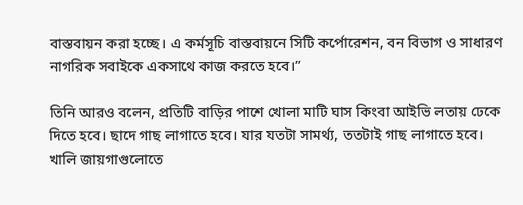বাস্তবায়ন করা হচ্ছে। এ কর্মসূচি বাস্তবায়নে সিটি কর্পোরেশন, বন বিভাগ ও সাধারণ নাগরিক সবাইকে একসাথে কাজ করতে হবে।”

তিনি আরও বলেন, প্রতিটি বাড়ির পাশে খোলা মাটি ঘাস কিংবা আইভি লতায় ঢেকে দিতে হবে। ছাদে গাছ লাগাতে হবে। যার যতটা সামর্থ্য, ততটাই গাছ লাগাতে হবে। খালি জায়গাগুলোতে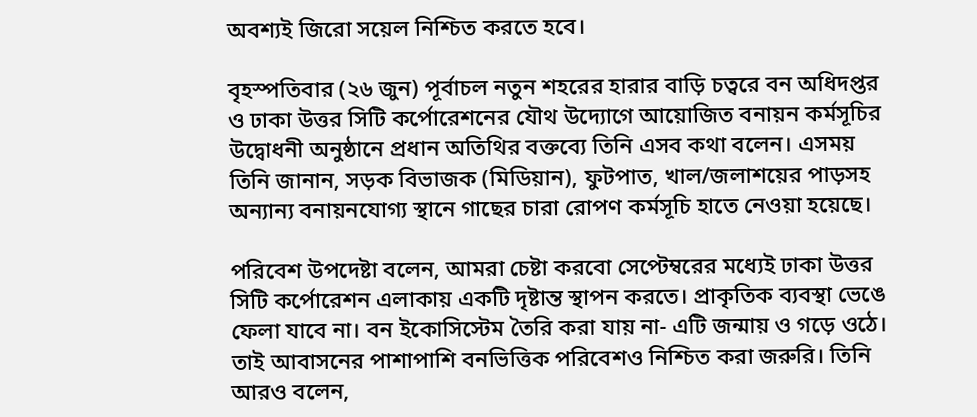অবশ্যই জিরো সয়েল নিশ্চিত করতে হবে।

বৃহস্পতিবার (২৬ জুন) পূর্বাচল নতুন শহরের হারার বাড়ি চত্বরে বন অধিদপ্তর ও ঢাকা উত্তর সিটি কর্পোরেশনের যৌথ উদ্যোগে আয়োজিত বনায়ন কর্মসূচির উদ্বোধনী অনুষ্ঠানে প্রধান অতিথির বক্তব্যে তিনি এসব কথা বলেন। এসময় তিনি জানান, সড়ক বিভাজক (মিডিয়ান), ফুটপাত, খাল/জলাশয়ের পাড়সহ অন্যান্য বনায়নযোগ্য স্থানে গাছের চারা রোপণ কর্মসূচি হাতে নেওয়া হয়েছে।

পরিবেশ উপদেষ্টা বলেন, আমরা চেষ্টা করবো সেপ্টেম্বরের মধ্যেই ঢাকা উত্তর সিটি কর্পোরেশন এলাকায় একটি দৃষ্টান্ত স্থাপন করতে। প্রাকৃতিক ব্যবস্থা ভেঙে ফেলা যাবে না। বন ইকোসিস্টেম তৈরি করা যায় না- এটি জন্মায় ও গড়ে ওঠে। তাই আবাসনের পাশাপাশি বনভিত্তিক পরিবেশও নিশ্চিত করা জরুরি। তিনি আরও বলেন,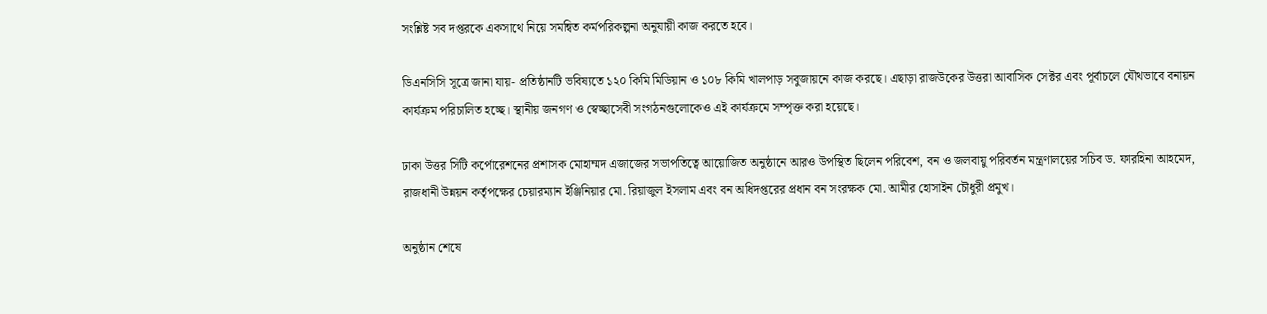সংশ্লিষ্ট সব দপ্তরকে একসাথে নিয়ে সমন্বিত কর্মপরিকল্পনা অনুযায়ী কাজ করতে হবে।

ডিএনসিসি সূত্রে জানা যায়- প্রতিষ্ঠানটি ভবিষ্যতে ১২০ কিমি মিডিয়ান ও ১০৮ কিমি খালপাড় সবুজায়নে কাজ করছে। এছাড়া রাজউকের উত্তরা আবাসিক সেক্টর এবং পূর্বাচলে যৌথভাবে বনায়ন কার্যক্রম পরিচালিত হচ্ছে। স্থানীয় জনগণ ও স্বেচ্ছাসেবী সংগঠনগুলোকেও এই কার্যক্রমে সম্পৃক্ত করা হয়েছে।

ঢাকা উত্তর সিটি কর্পোরেশনের প্রশাসক মোহাম্মদ এজাজের সভাপতিত্বে আয়োজিত অনুষ্ঠানে আরও উপস্থিত ছিলেন পরিবেশ, বন ও জলবায়ু পরিবর্তন মন্ত্রণালয়ের সচিব ড. ফারহিনা আহমেদ, রাজধানী উন্নয়ন কর্তৃপক্ষের চেয়ারম্যান ইঞ্জিনিয়ার মো. রিয়াজুল ইসলাম এবং বন অধিদপ্তরের প্রধান বন সংরক্ষক মো. আমীর হোসাইন চৌধুরী প্রমুখ।

অনুষ্ঠান শেষে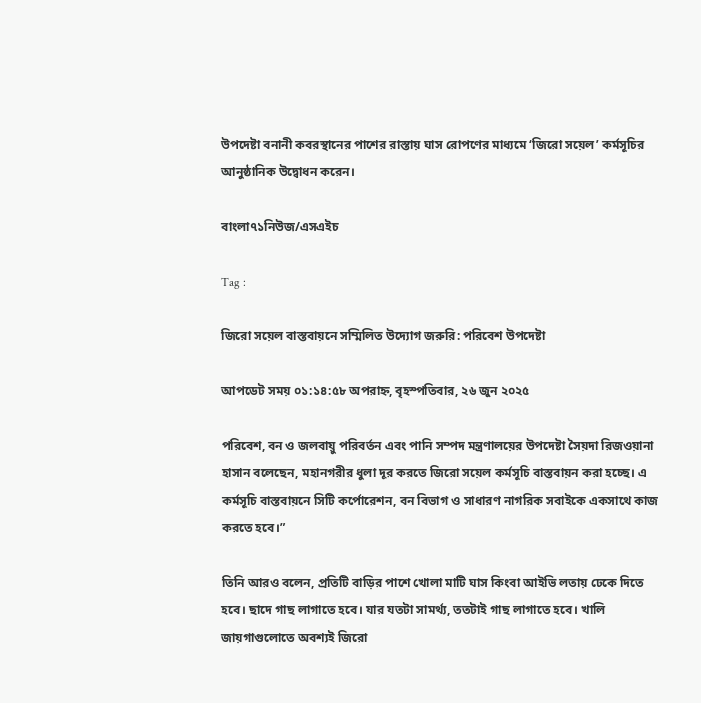উপদেষ্টা বনানী কবরস্থানের পাশের রাস্তায় ঘাস রোপণের মাধ্যমে ‘জিরো সয়েল’ কর্মসূচির আনুষ্ঠানিক উদ্বোধন করেন।

বাংলা৭১নিউজ/এসএইচ

Tag :

জিরো সয়েল বাস্তবায়নে সম্মিলিত উদ্যোগ জরুরি: পরিবেশ উপদেষ্টা

আপডেট সময় ০১:১৪:৫৮ অপরাহ্ন, বৃহস্পতিবার, ২৬ জুন ২০২৫

পরিবেশ, বন ও জলবায়ু পরিবর্তন এবং পানি সম্পদ মন্ত্রণালয়ের উপদেষ্টা সৈয়দা রিজওয়ানা হাসান বলেছেন, মহানগরীর ধুলা দূর করতে জিরো সয়েল কর্মসূচি বাস্তবায়ন করা হচ্ছে। এ কর্মসূচি বাস্তবায়নে সিটি কর্পোরেশন, বন বিভাগ ও সাধারণ নাগরিক সবাইকে একসাথে কাজ করতে হবে।”

তিনি আরও বলেন, প্রতিটি বাড়ির পাশে খোলা মাটি ঘাস কিংবা আইভি লতায় ঢেকে দিতে হবে। ছাদে গাছ লাগাতে হবে। যার যতটা সামর্থ্য, ততটাই গাছ লাগাতে হবে। খালি জায়গাগুলোতে অবশ্যই জিরো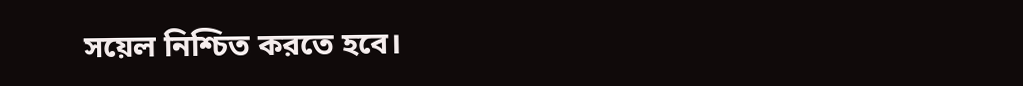সয়েল নিশ্চিত করতে হবে।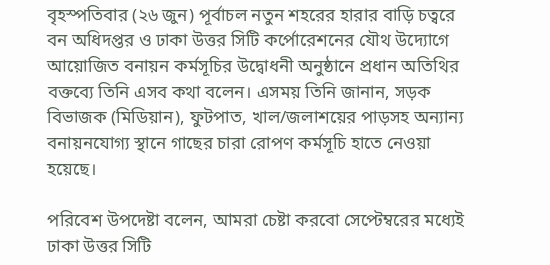বৃহস্পতিবার (২৬ জুন) পূর্বাচল নতুন শহরের হারার বাড়ি চত্বরে বন অধিদপ্তর ও ঢাকা উত্তর সিটি কর্পোরেশনের যৌথ উদ্যোগে আয়োজিত বনায়ন কর্মসূচির উদ্বোধনী অনুষ্ঠানে প্রধান অতিথির বক্তব্যে তিনি এসব কথা বলেন। এসময় তিনি জানান, সড়ক বিভাজক (মিডিয়ান), ফুটপাত, খাল/জলাশয়ের পাড়সহ অন্যান্য বনায়নযোগ্য স্থানে গাছের চারা রোপণ কর্মসূচি হাতে নেওয়া হয়েছে।

পরিবেশ উপদেষ্টা বলেন, আমরা চেষ্টা করবো সেপ্টেম্বরের মধ্যেই ঢাকা উত্তর সিটি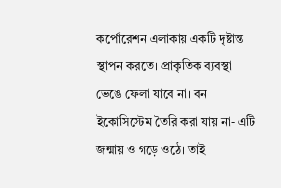কর্পোরেশন এলাকায় একটি দৃষ্টান্ত স্থাপন করতে। প্রাকৃতিক ব্যবস্থা ভেঙে ফেলা যাবে না। বন ইকোসিস্টেম তৈরি করা যায় না- এটি জন্মায় ও গড়ে ওঠে। তাই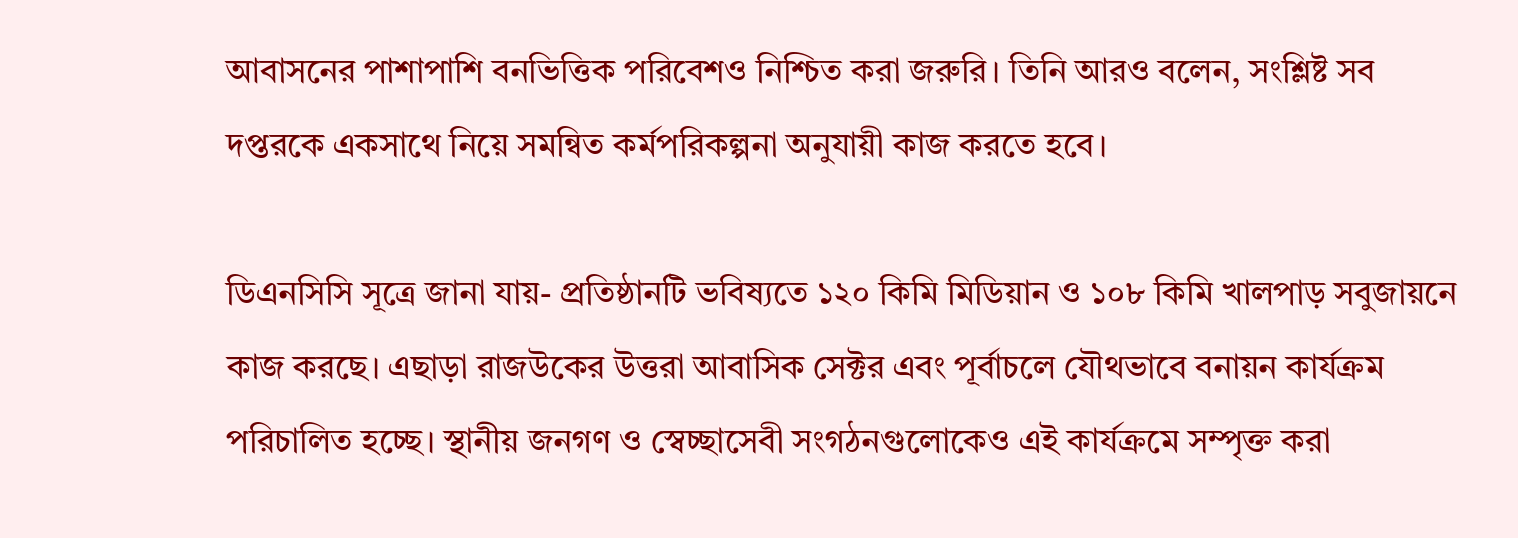আবাসনের পাশাপাশি বনভিত্তিক পরিবেশও নিশ্চিত করা জরুরি। তিনি আরও বলেন, সংশ্লিষ্ট সব দপ্তরকে একসাথে নিয়ে সমন্বিত কর্মপরিকল্পনা অনুযায়ী কাজ করতে হবে।

ডিএনসিসি সূত্রে জানা যায়- প্রতিষ্ঠানটি ভবিষ্যতে ১২০ কিমি মিডিয়ান ও ১০৮ কিমি খালপাড় সবুজায়নে কাজ করছে। এছাড়া রাজউকের উত্তরা আবাসিক সেক্টর এবং পূর্বাচলে যৌথভাবে বনায়ন কার্যক্রম পরিচালিত হচ্ছে। স্থানীয় জনগণ ও স্বেচ্ছাসেবী সংগঠনগুলোকেও এই কার্যক্রমে সম্পৃক্ত করা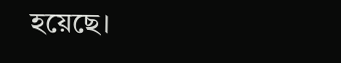হয়েছে।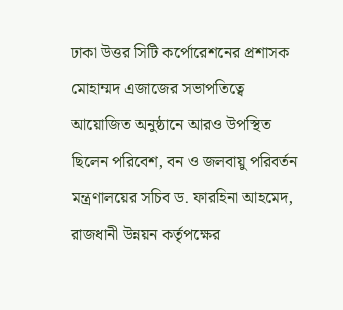ঢাকা উত্তর সিটি কর্পোরেশনের প্রশাসক মোহাম্মদ এজাজের সভাপতিত্বে আয়োজিত অনুষ্ঠানে আরও উপস্থিত ছিলেন পরিবেশ, বন ও জলবায়ু পরিবর্তন মন্ত্রণালয়ের সচিব ড. ফারহিনা আহমেদ, রাজধানী উন্নয়ন কর্তৃপক্ষের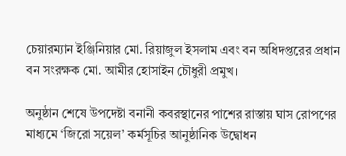চেয়ারম্যান ইঞ্জিনিয়ার মো. রিয়াজুল ইসলাম এবং বন অধিদপ্তরের প্রধান বন সংরক্ষক মো. আমীর হোসাইন চৌধুরী প্রমুখ।

অনুষ্ঠান শেষে উপদেষ্টা বনানী কবরস্থানের পাশের রাস্তায় ঘাস রোপণের মাধ্যমে ‘জিরো সয়েল’ কর্মসূচির আনুষ্ঠানিক উদ্বোধন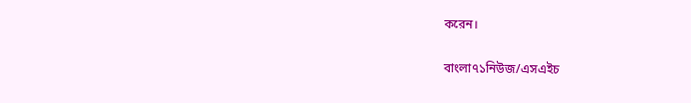করেন।

বাংলা৭১নিউজ/এসএইচ